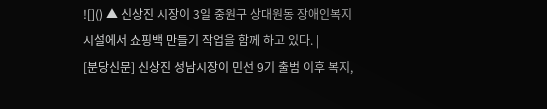![]() ▲ 신상진 시장이 3일 중원구 상대원동 장애인복지시설에서 쇼핑백 만들기 작업을 함께 하고 있다. |
[분당신문] 신상진 성남시장이 민선 9기 출범 이후 복지,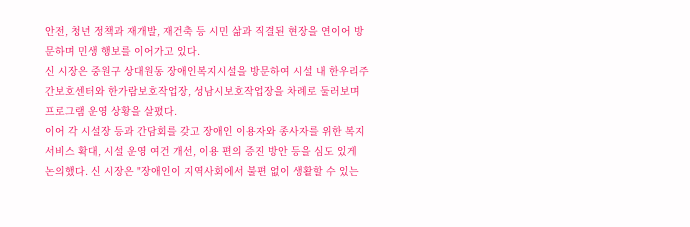안전, 청년 정책과 재개발, 재건축 등 시민 삶과 직결된 현장을 연이어 방문하며 민생 행보를 이어가고 있다.
신 시장은 중원구 상대원동 장애인복지시설을 방문하여 시설 내 한우리주간보호센터와 한가람보호작업장, 성남시보호작업장을 차례로 둘러보며 프로그램 운영 상황을 살폈다.
이어 각 시설장 등과 간담회를 갖고 장애인 이용자와 종사자를 위한 복지서비스 확대, 시설 운영 여건 개선, 이용 편의 증진 방안 등을 심도 있게 논의했다. 신 시장은 "장애인이 지역사회에서 불편 없이 생활할 수 있는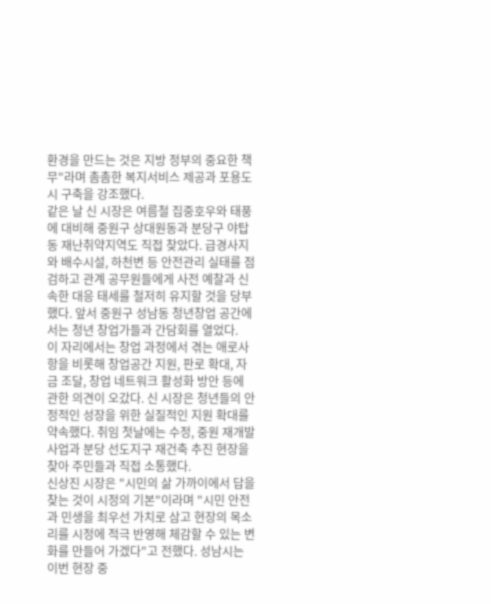환경을 만드는 것은 지방 정부의 중요한 책무"라며 촘촘한 복지서비스 제공과 포용도시 구축을 강조했다.
같은 날 신 시장은 여름철 집중호우와 태풍에 대비해 중원구 상대원동과 분당구 야탑동 재난취약지역도 직접 찾았다. 급경사지와 배수시설, 하천변 등 안전관리 실태를 점검하고 관계 공무원들에게 사전 예찰과 신속한 대응 태세를 철저히 유지할 것을 당부했다. 앞서 중원구 성남동 청년창업 공간에서는 청년 창업가들과 간담회를 열었다.
이 자리에서는 창업 과정에서 겪는 애로사항을 비롯해 창업공간 지원, 판로 확대, 자금 조달, 창업 네트워크 활성화 방안 등에 관한 의견이 오갔다. 신 시장은 청년들의 안정적인 성장을 위한 실질적인 지원 확대를 약속했다. 취임 첫날에는 수정, 중원 재개발사업과 분당 선도지구 재건축 추진 현장을 찾아 주민들과 직접 소통했다.
신상진 시장은 "시민의 삶 가까이에서 답을 찾는 것이 시정의 기본"이라며 "시민 안전과 민생을 최우선 가치로 삼고 현장의 목소리를 시정에 적극 반영해 체감할 수 있는 변화를 만들어 가겠다"고 전했다. 성남시는 이번 현장 중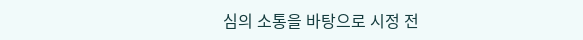심의 소통을 바탕으로 시정 전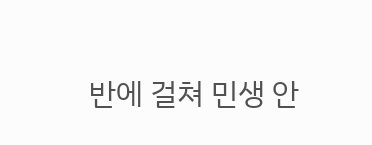반에 걸쳐 민생 안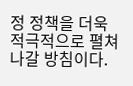정 정책을 더욱 적극적으로 펼쳐나갈 방침이다.